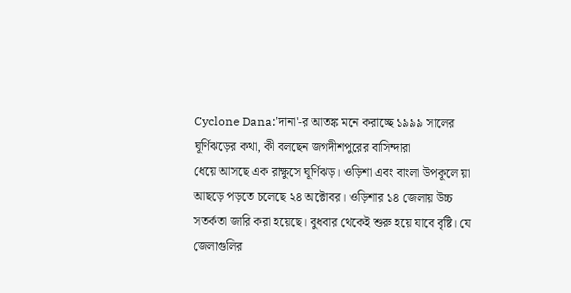Cyclone Dana:'দানা'-র আতঙ্ক মনে করাচ্ছে ১৯৯৯ সালের ঘূর্ণিঝড়ের কথা, কী বলছেন জগদীশপুরের বাসিন্দারা
ধেয়ে আসছে এক রাক্ষুসে ঘূর্ণিঝড়। ওড়িশা এবং বাংলা উপকূলে য়া আছড়ে পড়তে চলেছে ২৪ অক্টোবর। ওড়িশার ১৪ জেলায় উচ্চ সতর্কতা জারি করা হয়েছে। বুধবার থেকেই শুরু হয়ে যাবে বৃষ্টি। যে জেলাগুলির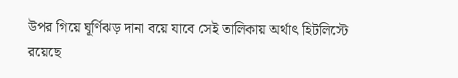উপর গিয়ে ঘূর্ণিঝড় দানা বয়ে যাবে সেই তালিকায় অর্থাৎ হিটলিস্টে রয়েছে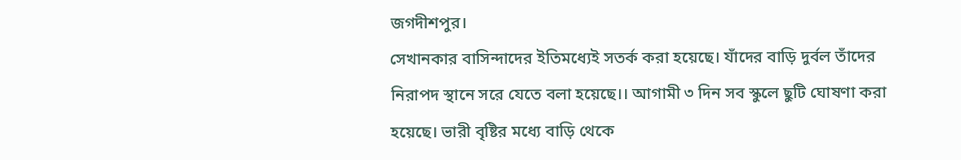জগদীশপুর।
সেখানকার বাসিন্দাদের ইতিমধ্যেই সতর্ক করা হয়েছে। যাঁদের বাড়ি দুর্বল তাঁদের নিরাপদ স্থানে সরে যেতে বলা হয়েছে।। আগামী ৩ দিন সব স্কুলে ছুটি ঘোষণা করা হয়েছে। ভারী বৃষ্টির মধ্যে বাড়ি থেকে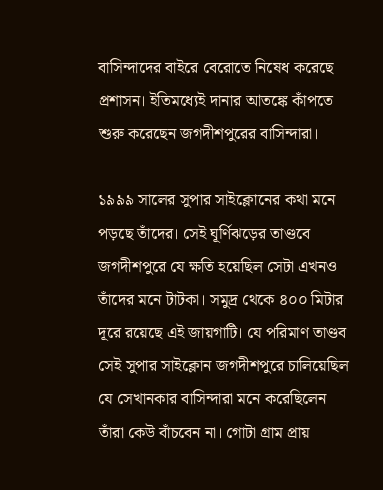বাসিন্দাদের বাইরে বেরোতে নিষেধ করেছে প্রশাসন। ইতিমধ্যেই দানার আতঙ্কে কাঁপতে শুরু করেছেন জগদীশপুরের বাসিন্দারা।

১৯৯৯ সালের সুপার সাইক্লোনের কথা মনে পড়ছে তাঁদের। সেই ঘূর্ণিঝড়ের তাণ্ডবে জগদীশপুরে যে ক্ষতি হয়েছিল সেটা এখনও তাঁদের মনে টাটকা। সমুদ্র থেকে ৪০০ মিটার দূরে রয়েছে এই জায়গাটি। যে পরিমাণ তাণ্ডব সেই সুপার সাইক্লোন জগদীশপুরে চালিয়েছিল যে সেখানকার বাসিন্দারা মনে করেছিলেন তাঁরা কেউ বাঁচবেন না। গোটা গ্রাম প্রায়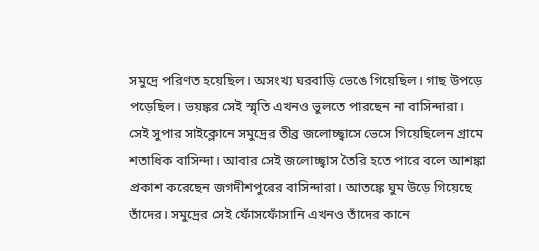সমুদ্রে পরিণত হয়েছিল। অসংখ্য ঘরবাড়ি ভেঙে গিয়েছিল। গাছ উপড়ে পড়েছিল। ভয়ঙ্কর সেই স্মৃতি এখনও ভুলতে পারছেন না বাসিন্দারা।
সেই সুপার সাইক্লোনে সমুদ্রের তীব্র জলোচ্ছ্বাসে ভেসে গিয়েছিলেন গ্রামে শতাধিক বাসিন্দা। আবার সেই জলোচ্ছ্বাস তৈরি হতে পারে বলে আশঙ্কা প্রকাশ করেছেন জগদীশপুরের বাসিন্দারা। আতঙ্কে ঘুম উড়ে গিয়েছে তাঁদের। সমুদ্রের সেই ফোঁসফোঁসানি এখনও তাঁদের কানে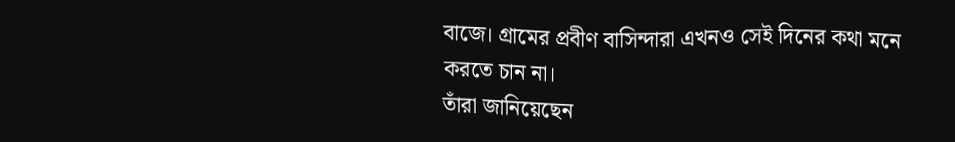বাজে। গ্রামের প্রবীণ বাসিন্দারা এখনও সেই দিনের কথা মনে করতে চান না।
তাঁরা জানিয়েছেন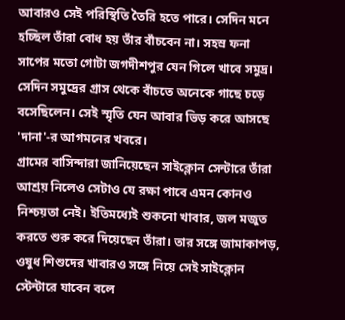আবারও সেই পরিস্থিতি তৈরি হতে পারে। সেদিন মনে হচ্ছিল তাঁরা বোধ হয় তাঁর বাঁচবেন না। সহস্র ফনা সাপের মতো গোটা জগদীশপুর যেন গিলে খাবে সমুদ্র। সেদিন সমুদ্রের গ্রাস থেকে বাঁচতে অনেকে গাছে চড়ে বসেছিলেন। সেই স্মৃতি যেন আবার ভিড় করে আসছে 'দানা'-র আগমনের খবরে।
গ্রামের বাসিন্দারা জানিয়েছেন সাইক্লোন সেন্টারে তাঁরা আশ্রয় নিলেও সেটাও যে রক্ষা পাবে এমন কোনও নিশ্চয়তা নেই। ইতিমধ্যেই শুকনো খাবার, জল মজুত করতে শুরু করে দিয়েছেন তাঁরা। তার সঙ্গে জামাকাপড়, ওষুধ শিশুদের খাবারও সঙ্গে নিয়ে সেই সাইক্লোন স্টেন্টারে যাবেন বলে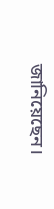জানিয়েছেন।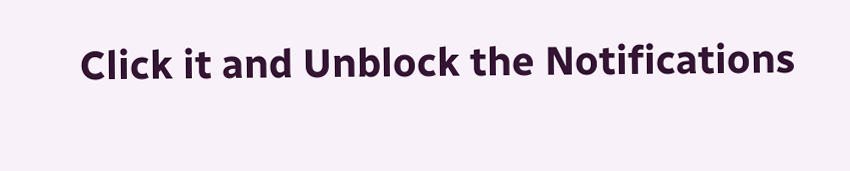Click it and Unblock the Notifications